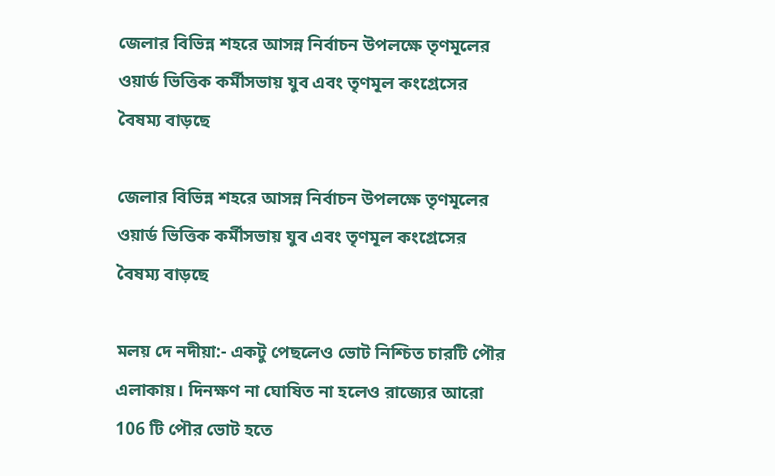জেলার বিভিন্ন শহরে আসন্ন নির্বাচন উপলক্ষে তৃণমূলের ওয়ার্ড ভিত্তিক কর্মীসভায় যুব এবং তৃণমূল কংগ্রেসের বৈষম্য বাড়ছে

জেলার বিভিন্ন শহরে আসন্ন নির্বাচন উপলক্ষে তৃণমূলের ওয়ার্ড ভিত্তিক কর্মীসভায় যুব এবং তৃণমূল কংগ্রেসের বৈষম্য বাড়ছে

মলয় দে নদীয়া:- একটু পেছলেও ভোট নিশ্চিত চারটি পৌর এলাকায়। দিনক্ষণ না ঘোষিত না হলেও রাজ্যের আরো 106 টি পৌর ভোট হতে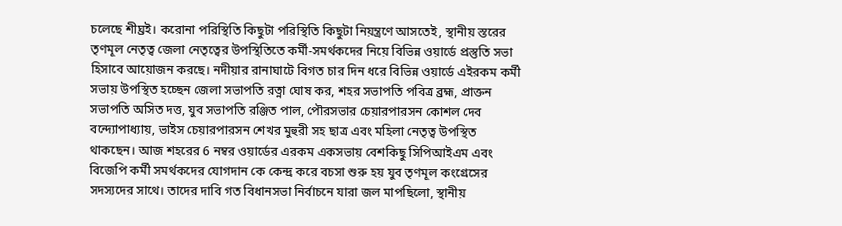চলেছে শীঘ্রই‌। করোনা পরিস্থিতি কিছুটা পরিস্থিতি কিছুটা নিয়ন্ত্রণে আসতেই, স্থানীয় স্তরের তৃণমূল নেতৃত্ব জেলা নেতৃত্বের উপস্থিতিতে কর্মী-সমর্থকদের নিয়ে বিভিন্ন ওয়ার্ডে প্রস্তুতি সভা হিসাবে আয়োজন করছে। নদীয়ার রানাঘাটে বিগত চার দিন ধরে বিভিন্ন ওয়ার্ডে এইরকম কর্মী সভায় উপস্থিত হচ্ছেন জেলা সভাপতি রত্না ঘোষ কর, শহর সভাপতি পবিত্র ব্রহ্ম, প্রাক্তন সভাপতি অসিত দত্ত, যুব সভাপতি রঞ্জিত পাল, পৌরসভার চেয়ারপারসন কোশল দেব বন্দ্যোপাধ্যায়, ভাইস চেয়ারপারসন শেখর মুহুরী সহ ছাত্র এবং মহিলা নেতৃত্ব উপস্থিত থাকছেন। আজ শহরের 6 নম্বর ওয়ার্ডের এরকম একসভায় বেশকিছু সিপিআইএম এবং বিজেপি কর্মী সমর্থকদের যোগদান কে কেন্দ্র করে বচসা শুরু হয় যুব তৃণমূল কংগ্রেসের সদস্যদের সাথে। তাদের দাবি গত বিধানসভা নির্বাচনে যারা জল মাপছিলো, স্থানীয়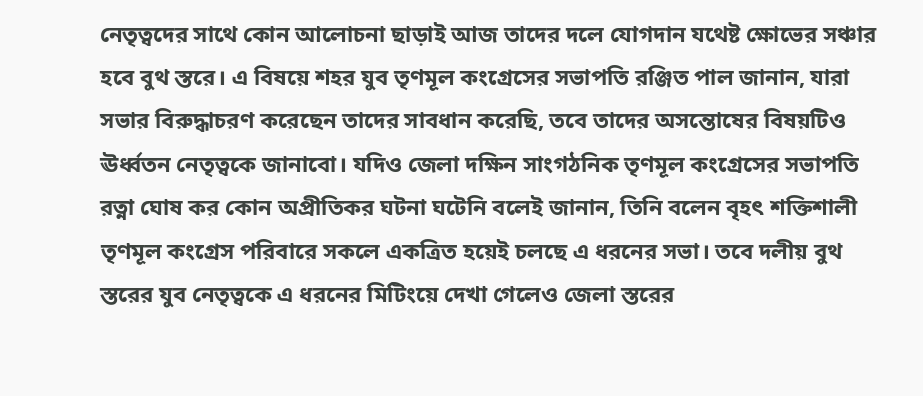নেতৃত্বদের সাথে কোন আলোচনা ছাড়াই আজ তাদের দলে যোগদান যথেষ্ট ক্ষোভের সঞ্চার হবে বুথ স্তরে। এ বিষয়ে শহর যুব তৃণমূল কংগ্রেসের সভাপতি রঞ্জিত পাল জানান, যারা সভার বিরুদ্ধাচরণ করেছেন তাদের সাবধান করেছি, তবে তাদের অসন্তোষের বিষয়টিও ঊর্ধ্বতন নেতৃত্বকে জানাবো। যদিও জেলা দক্ষিন সাংগঠনিক তৃণমূল কংগ্রেসের সভাপতি রত্না ঘোষ কর কোন অপ্রীতিকর ঘটনা ঘটেনি বলেই জানান, তিনি বলেন বৃহৎ শক্তিশালী তৃণমূল কংগ্রেস পরিবারে সকলে একত্রিত হয়েই চলছে এ ধরনের সভা। তবে দলীয় বুথ স্তরের যুব নেতৃত্বকে এ ধরনের মিটিংয়ে দেখা গেলেও জেলা স্তরের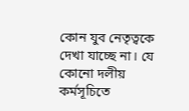কোন যুব নেতৃত্বকে দেখা যাচ্ছে না। যে কোনো দলীয় কর্মসূচিতে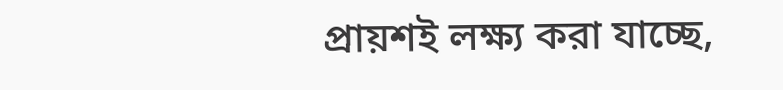প্রায়শই লক্ষ্য করা যাচ্ছে,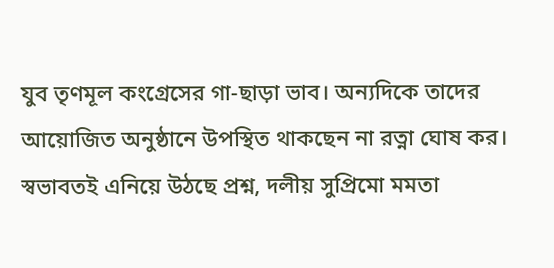যুব তৃণমূল কংগ্রেসের গা-ছাড়া ভাব। অন্যদিকে তাদের আয়োজিত অনুষ্ঠানে উপস্থিত থাকছেন না রত্না ঘোষ কর। স্বভাবতই এনিয়ে উঠছে প্রশ্ন, দলীয় সুপ্রিমো মমতা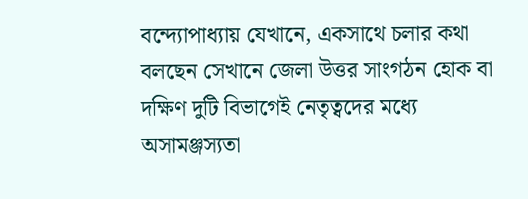বন্দ্যোপাধ্যায় যেখানে, একসাথে চলার কথা বলছেন সেখানে জেলা উত্তর সাংগঠন হোক বা দক্ষিণ দুটি বিভাগেই নেতৃত্বদের মধ্যে অসামঞ্জস্যতা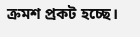ক্রমশ প্রকট হচ্ছে।